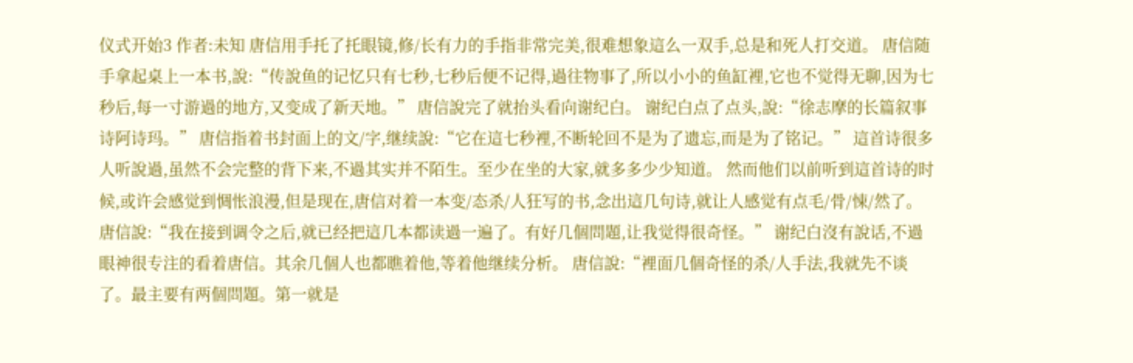仪式开始3 作者:未知 唐信用手托了托眼镜,修/长有力的手指非常完美,很难想象這么一双手,总是和死人打交道。 唐信随手拿起桌上一本书,說:“传說鱼的记忆只有七秒,七秒后便不记得,過往物事了,所以小小的鱼缸裡,它也不觉得无聊,因为七秒后,每一寸游過的地方,又变成了新天地。” 唐信說完了就抬头看向谢纪白。 谢纪白点了点头,說:“徐志摩的长篇叙事诗阿诗玛。” 唐信指着书封面上的文/字,继续說:“它在這七秒裡,不断轮回不是为了遗忘,而是为了铭记。” 這首诗很多人听說過,虽然不会完整的背下来,不過其实并不陌生。至少在坐的大家,就多多少少知道。 然而他们以前听到這首诗的时候,或许会感觉到惆怅浪漫,但是现在,唐信对着一本变/态杀/人狂写的书,念出這几句诗,就让人感觉有点毛/骨/悚/然了。 唐信說:“我在接到调令之后,就已经把這几本都读過一遍了。有好几個問題,让我觉得很奇怪。” 谢纪白沒有說话,不過眼神很专注的看着唐信。其余几個人也都瞧着他,等着他继续分析。 唐信說:“裡面几個奇怪的杀/人手法,我就先不谈了。最主要有两個問題。第一就是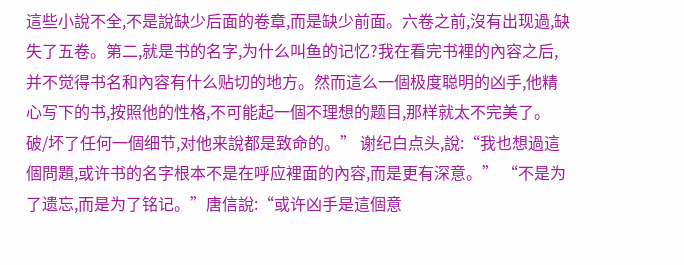這些小說不全,不是說缺少后面的卷章,而是缺少前面。六卷之前,沒有出现過,缺失了五卷。第二,就是书的名字,为什么叫鱼的记忆?我在看完书裡的內容之后,并不觉得书名和內容有什么贴切的地方。然而這么一個极度聪明的凶手,他精心写下的书,按照他的性格,不可能起一個不理想的题目,那样就太不完美了。破/坏了任何一個细节,对他来說都是致命的。” 谢纪白点头,說:“我也想過這個問題,或许书的名字根本不是在呼应裡面的內容,而是更有深意。” “不是为了遗忘,而是为了铭记。”唐信說:“或许凶手是這個意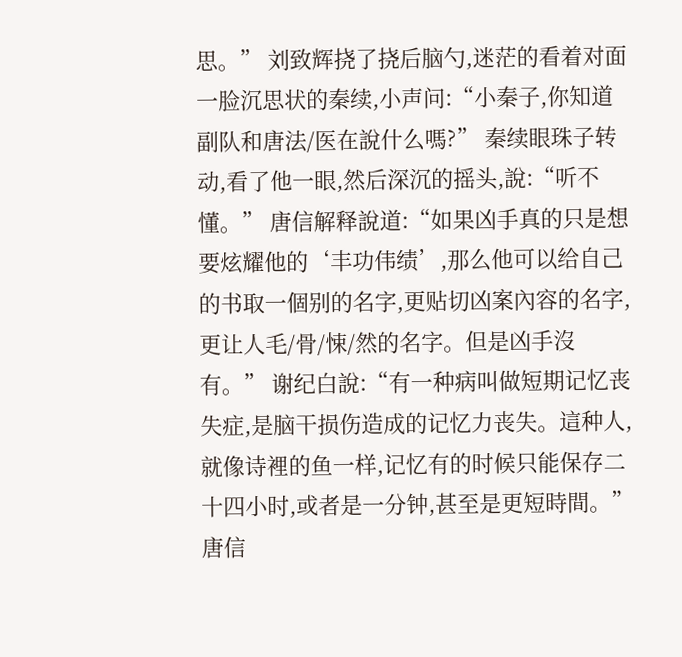思。” 刘致辉挠了挠后脑勺,迷茫的看着对面一脸沉思状的秦续,小声问:“小秦子,你知道副队和唐法/医在說什么嗎?” 秦续眼珠子转动,看了他一眼,然后深沉的摇头,說:“听不懂。” 唐信解释說道:“如果凶手真的只是想要炫耀他的‘丰功伟绩’,那么他可以给自己的书取一個别的名字,更贴切凶案內容的名字,更让人毛/骨/悚/然的名字。但是凶手沒有。” 谢纪白說:“有一种病叫做短期记忆丧失症,是脑干损伤造成的记忆力丧失。這种人,就像诗裡的鱼一样,记忆有的时候只能保存二十四小时,或者是一分钟,甚至是更短時間。” 唐信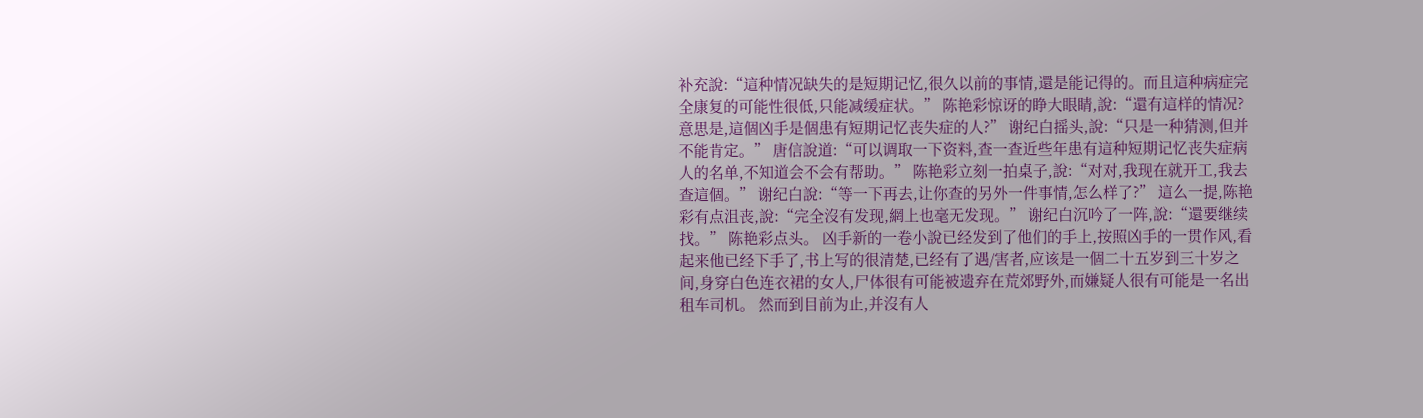补充說:“這种情况缺失的是短期记忆,很久以前的事情,還是能记得的。而且這种病症完全康复的可能性很低,只能减缓症状。” 陈艳彩惊讶的睁大眼睛,說:“還有這样的情况?意思是,這個凶手是個患有短期记忆丧失症的人?” 谢纪白摇头,說:“只是一种猜测,但并不能肯定。” 唐信說道:“可以调取一下资料,查一查近些年患有這种短期记忆丧失症病人的名单,不知道会不会有帮助。” 陈艳彩立刻一拍桌子,說:“对对,我现在就开工,我去查這個。” 谢纪白說:“等一下再去,让你查的另外一件事情,怎么样了?” 這么一提,陈艳彩有点沮丧,說:“完全沒有发现,網上也毫无发现。” 谢纪白沉吟了一阵,說:“還要继续找。” 陈艳彩点头。 凶手新的一卷小說已经发到了他们的手上,按照凶手的一贯作风,看起来他已经下手了,书上写的很清楚,已经有了遇/害者,应该是一個二十五岁到三十岁之间,身穿白色连衣裙的女人,尸体很有可能被遗弃在荒郊野外,而嫌疑人很有可能是一名出租车司机。 然而到目前为止,并沒有人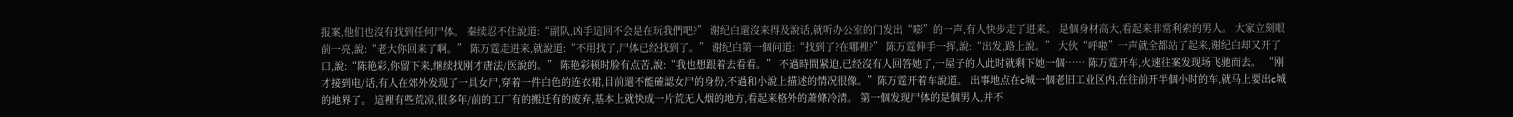报案,他们也沒有找到任何尸体。 秦续忍不住說道:“副队,凶手這回不会是在玩我們吧?” 谢纪白還沒来得及說话,就听办公室的门发出“嘭”的一声,有人快步走了进来。 是個身材高大,看起来非常利索的男人。 大家立刻眼前一亮,說:“老大你回来了啊。” 陈万霆走进来,就說道:“不用找了,尸体已经找到了。” 谢纪白第一個问道:“找到了?在哪裡?” 陈万霆伸手一挥,說:“出发,路上說。” 大伙“呼啦”一声就全都站了起来,谢纪白却又开了口,說:“陈艳彩,你留下来,继续找刚才唐法/医說的。” 陈艳彩顿时脸有点苦,說:“我也想跟着去看看。” 不過時間紧迫,已经沒有人回答她了,一屋子的人此时就剩下她一個…… 陈万霆开车,火速往案发现场飞驰而去。 “刚才接到电/话,有人在郊外发现了一具女尸,穿着一件白色的连衣裙,目前還不能確認女尸的身份,不過和小說上描述的情况很像。”陈万霆开着车說道。 出事地点在c城一個老旧工业区内,在往前开半個小时的车,就马上要出c城的地界了。 這裡有些荒凉,很多年/前的工厂有的搬迁有的废弃,基本上就快成一片荒无人烟的地方,看起来格外的萧條冷清。 第一個发现尸体的是個男人,并不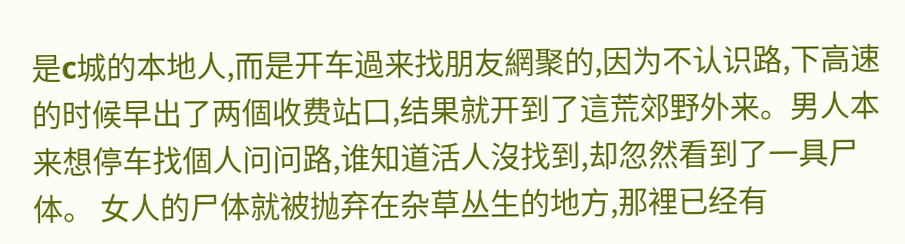是c城的本地人,而是开车過来找朋友網聚的,因为不认识路,下高速的时候早出了两個收费站口,结果就开到了這荒郊野外来。男人本来想停车找個人问问路,谁知道活人沒找到,却忽然看到了一具尸体。 女人的尸体就被抛弃在杂草丛生的地方,那裡已经有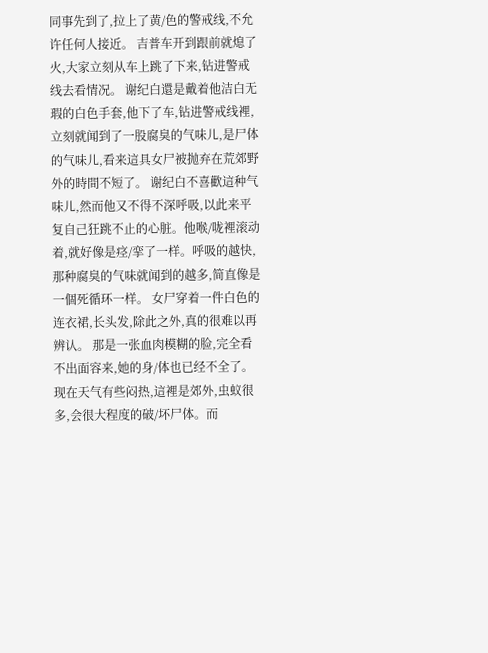同事先到了,拉上了黄/色的警戒线,不允许任何人接近。 吉普车开到跟前就熄了火,大家立刻从车上跳了下来,钻进警戒线去看情况。 谢纪白還是戴着他洁白无瑕的白色手套,他下了车,钻进警戒线裡,立刻就闻到了一股腐臭的气味儿,是尸体的气味儿,看来這具女尸被抛弃在荒郊野外的時間不短了。 谢纪白不喜歡這种气味儿,然而他又不得不深呼吸,以此来平复自己狂跳不止的心脏。他喉/咙裡滚动着,就好像是痉/挛了一样。呼吸的越快,那种腐臭的气味就闻到的越多,简直像是一個死循环一样。 女尸穿着一件白色的连衣裙,长头发,除此之外,真的很难以再辨认。 那是一张血肉模糊的脸,完全看不出面容来,她的身/体也已经不全了。现在天气有些闷热,這裡是郊外,虫蚁很多,会很大程度的破/坏尸体。而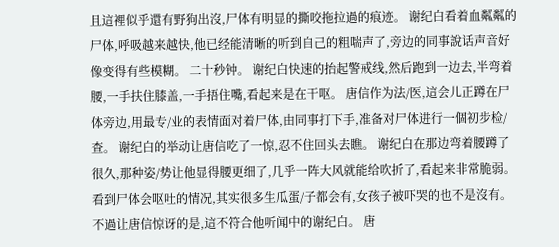且這裡似乎還有野狗出沒,尸体有明显的撕咬拖拉過的痕迹。 谢纪白看着血粼粼的尸体,呼吸越来越快,他已经能清晰的听到自己的粗喘声了,旁边的同事說话声音好像变得有些模糊。 二十秒钟。 谢纪白快速的抬起警戒线,然后跑到一边去,半弯着腰,一手扶住膝盖,一手捂住嘴,看起来是在干呕。 唐信作为法/医,這会儿正蹲在尸体旁边,用最专/业的表情面对着尸体,由同事打下手,准备对尸体进行一個初步检/查。 谢纪白的举动让唐信吃了一惊,忍不住回头去瞧。 谢纪白在那边弯着腰蹲了很久,那种姿/势让他显得腰更细了,几乎一阵大风就能给吹折了,看起来非常脆弱。 看到尸体会呕吐的情况,其实很多生瓜蛋/子都会有,女孩子被吓哭的也不是沒有。不過让唐信惊讶的是,這不符合他听闻中的谢纪白。 唐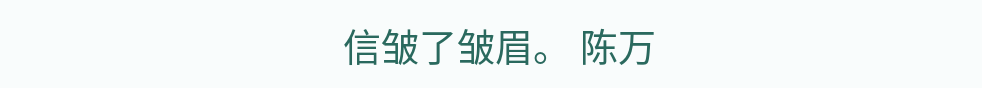信皱了皱眉。 陈万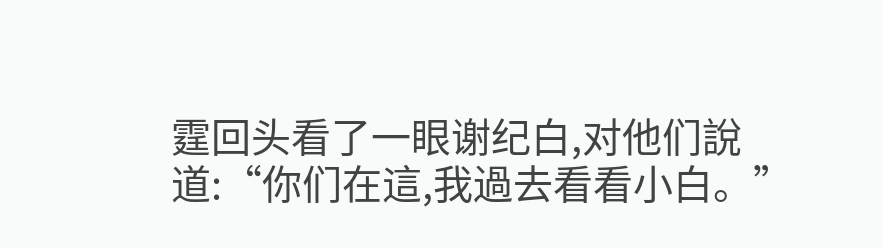霆回头看了一眼谢纪白,对他们說道:“你们在這,我過去看看小白。”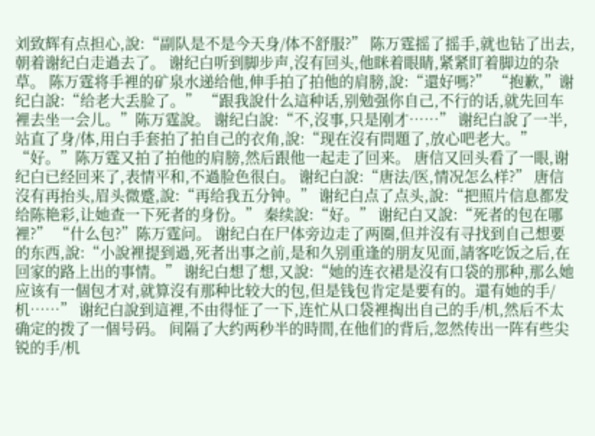刘致辉有点担心,說:“副队是不是今天身/体不舒服?” 陈万霆摇了摇手,就也钻了出去,朝着谢纪白走過去了。 谢纪白听到脚步声,沒有回头,他眯着眼睛,紧紧盯着脚边的杂草。 陈万霆将手裡的矿泉水递给他,伸手拍了拍他的肩膀,說:“還好嗎?” “抱歉,”谢纪白說:“给老大丢脸了。” “跟我說什么這种话,别勉强你自己,不行的话,就先回车裡去坐一会儿。”陈万霆說。 谢纪白說:“不,沒事,只是刚才……” 谢纪白說了一半,站直了身/体,用白手套拍了拍自己的衣角,說:“现在沒有問題了,放心吧老大。” “好。”陈万霆又拍了拍他的肩膀,然后跟他一起走了回来。 唐信又回头看了一眼,谢纪白已经回来了,表情平和,不過脸色很白。 谢纪白說:“唐法/医,情况怎么样?” 唐信沒有再抬头,眉头微蹙,說:“再给我五分钟。” 谢纪白点了点头,說:“把照片信息都发给陈艳彩,让她查一下死者的身份。” 秦续說:“好。” 谢纪白又說:“死者的包在哪裡?” “什么包?”陈万霆问。 谢纪白在尸体旁边走了两圈,但并沒有寻找到自己想要的东西,說:“小說裡提到過,死者出事之前,是和久别重逢的朋友见面,請客吃饭之后,在回家的路上出的事情。” 谢纪白想了想,又說:“她的连衣裙是沒有口袋的那种,那么她应该有一個包才对,就算沒有那种比较大的包,但是钱包肯定是要有的。還有她的手/机……” 谢纪白說到這裡,不由得怔了一下,连忙从口袋裡掏出自己的手/机,然后不太确定的拨了一個号码。 间隔了大约两秒半的時間,在他们的背后,忽然传出一阵有些尖锐的手/机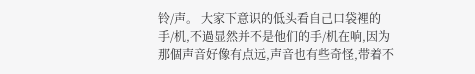铃/声。 大家下意识的低头看自己口袋裡的手/机,不過显然并不是他们的手/机在响,因为那個声音好像有点远,声音也有些奇怪,带着不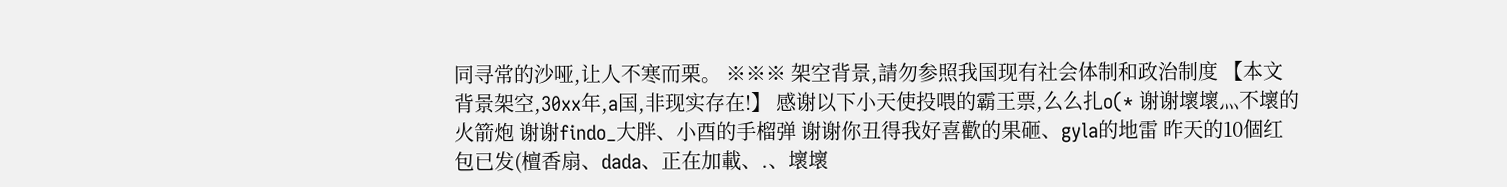同寻常的沙哑,让人不寒而栗。 ※※※ 架空背景,請勿参照我国现有社会体制和政治制度 【本文背景架空,30xx年,a国,非现实存在!】 感谢以下小天使投喂的霸王票,么么扎o(* 谢谢壞壞灬不壞的火箭炮 谢谢findo_大胖、小酉的手榴弹 谢谢你丑得我好喜歡的果砸、gyla的地雷 昨天的10個红包已发(檀香扇、dada、正在加載、.、壞壞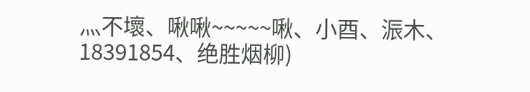灬不壞、啾啾~~~~~啾、小酉、浱木、18391854、绝胜烟柳)